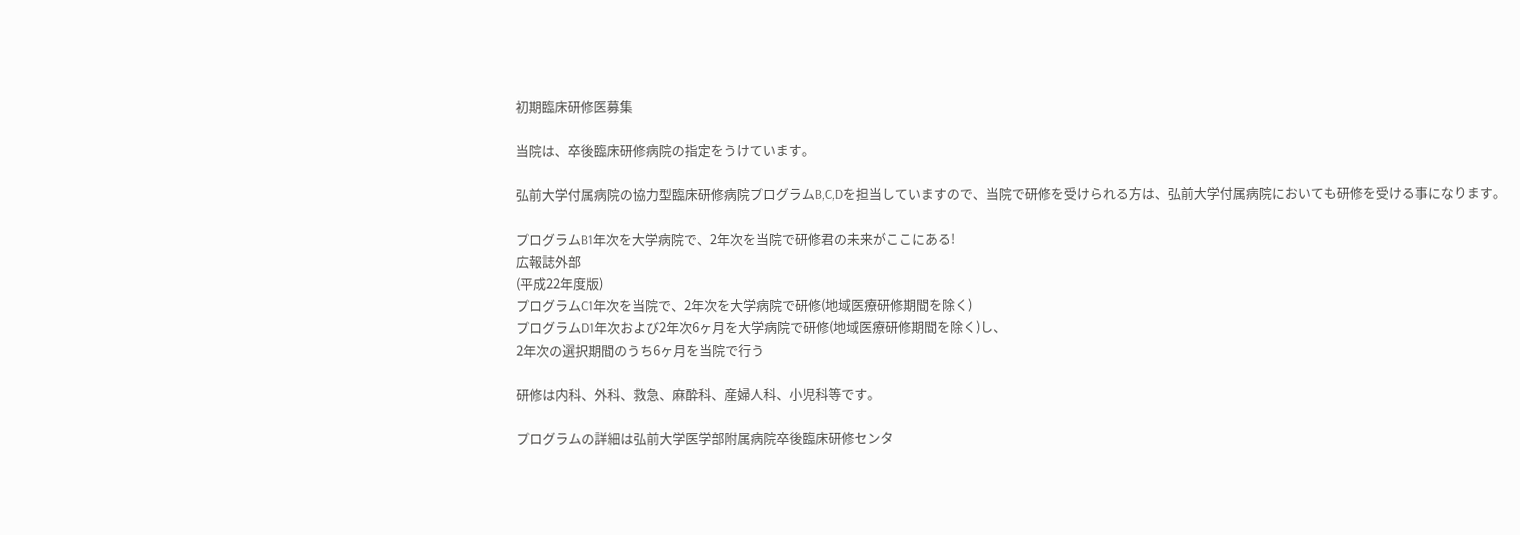初期臨床研修医募集

当院は、卒後臨床研修病院の指定をうけています。

弘前大学付属病院の協力型臨床研修病院プログラムB,C,Dを担当していますので、当院で研修を受けられる方は、弘前大学付属病院においても研修を受ける事になります。

プログラムB1年次を大学病院で、2年次を当院で研修君の未来がここにある!
広報誌外部
(平成22年度版)
プログラムC1年次を当院で、2年次を大学病院で研修(地域医療研修期間を除く)
プログラムD1年次および2年次6ヶ月を大学病院で研修(地域医療研修期間を除く)し、
2年次の選択期間のうち6ヶ月を当院で行う

研修は内科、外科、救急、麻酔科、産婦人科、小児科等です。

プログラムの詳細は弘前大学医学部附属病院卒後臨床研修センタ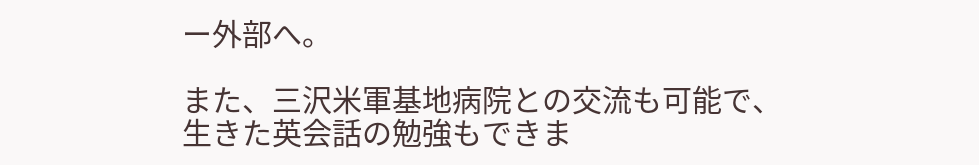ー外部へ。

また、三沢米軍基地病院との交流も可能で、生きた英会話の勉強もできま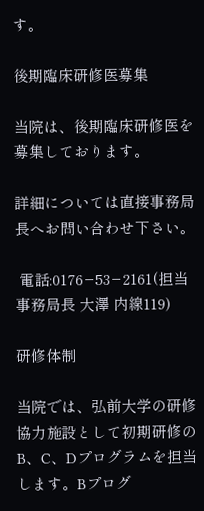す。

後期臨床研修医募集

当院は、後期臨床研修医を募集しております。

詳細については直接事務局長へお問い合わせ下さい。

 電話:0176−53−2161(担当 事務局長 大澤 内線119)

研修体制

当院では、弘前大学の研修協力施設として初期研修のB、C、Dプログラムを担当します。Bプログ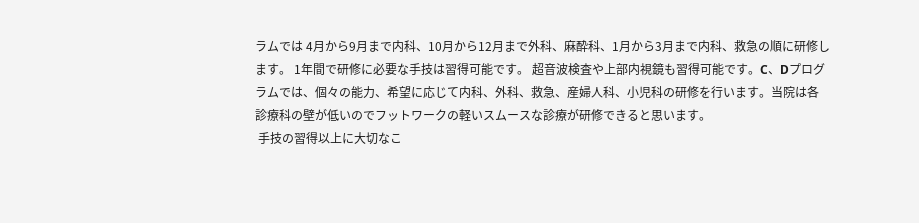ラムでは 4月から9月まで内科、10月から12月まで外科、麻酔科、1月から3月まで内科、救急の順に研修します。 1年間で研修に必要な手技は習得可能です。 超音波検査や上部内視鏡も習得可能です。C、Dプログラムでは、個々の能力、希望に応じて内科、外科、救急、産婦人科、小児科の研修を行います。当院は各診療科の壁が低いのでフットワークの軽いスムースな診療が研修できると思います。
 手技の習得以上に大切なこ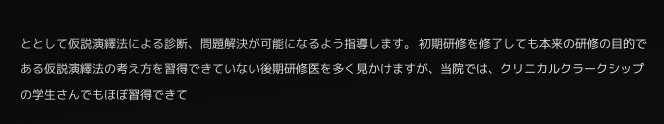ととして仮説演繹法による診断、問題解決が可能になるよう指導します。 初期研修を修了しても本来の研修の目的である仮説演繹法の考え方を習得できていない後期研修医を多く見かけますが、当院では、クリニカルクラークシップの学生さんでもほぼ習得できて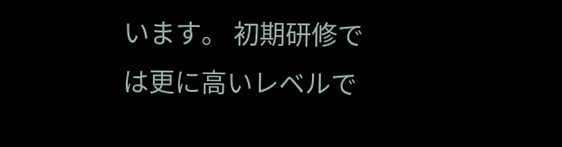います。 初期研修では更に高いレベルで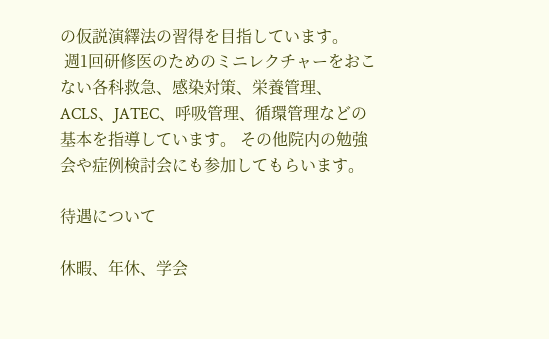の仮説演繹法の習得を目指しています。
 週1回研修医のためのミニレクチャーをおこない各科救急、感染対策、栄養管理、ACLS、JATEC、呼吸管理、循環管理などの基本を指導しています。 その他院内の勉強会や症例検討会にも参加してもらいます。

待遇について

休暇、年休、学会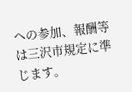への参加、報酬等は三沢市規定に準じます。